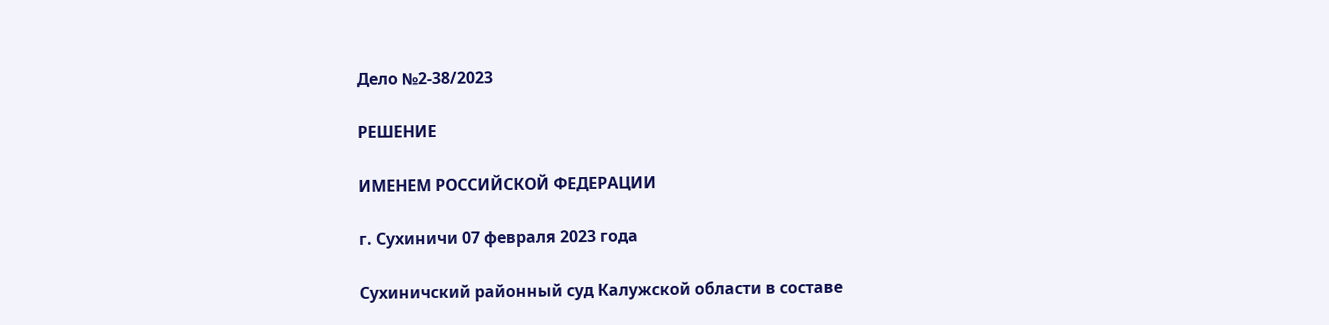Дело №2-38/2023

РЕШЕНИЕ

ИМЕНЕМ РОССИЙСКОЙ ФЕДЕРАЦИИ

г. Сухиничи 07 февраля 2023 года

Сухиничский районный суд Калужской области в составе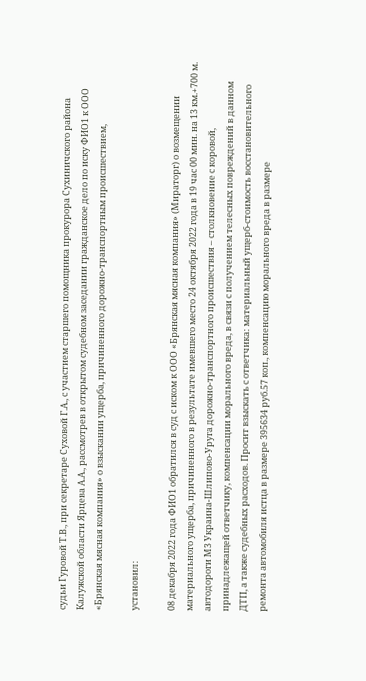судьи Гуровой Т.В., при секретаре Суховой Г.А., с участием старшего помощника прокурора Сухиничского района Калужской области Ярцева А.А., рассмотрев в открытом судебном заседании гражданское дело по иску ФИО1 к ООО «Брянская мясная компания» о взыскании ущерба, причиненного дорожно-транспортным происшествием,

установил:

08 декабря 2022 года ФИО1 обратился в суд с иском к ООО «Брянская мясная компания» (Мираторг) о возмещении материального ущерба, причиненного в результате имевшего место 24 октября 2022 года в 19 час 00 мин. на 13 км.+700 м. автодороги М3 Украина-Шлипово-Уруга дорожно-транспортного происшествия – столкновение с коровой, принадлежащей ответчику, компенсации морального вреда, в связи с получением телесных повреждений в данном ДТП, а также судебных расходов. Просит взыскать с ответчика: материальный ущерб-стоимость восстановительного ремонта автомобиля истца в размере 395634 руб.57 коп., компенсацию морального вреда в размере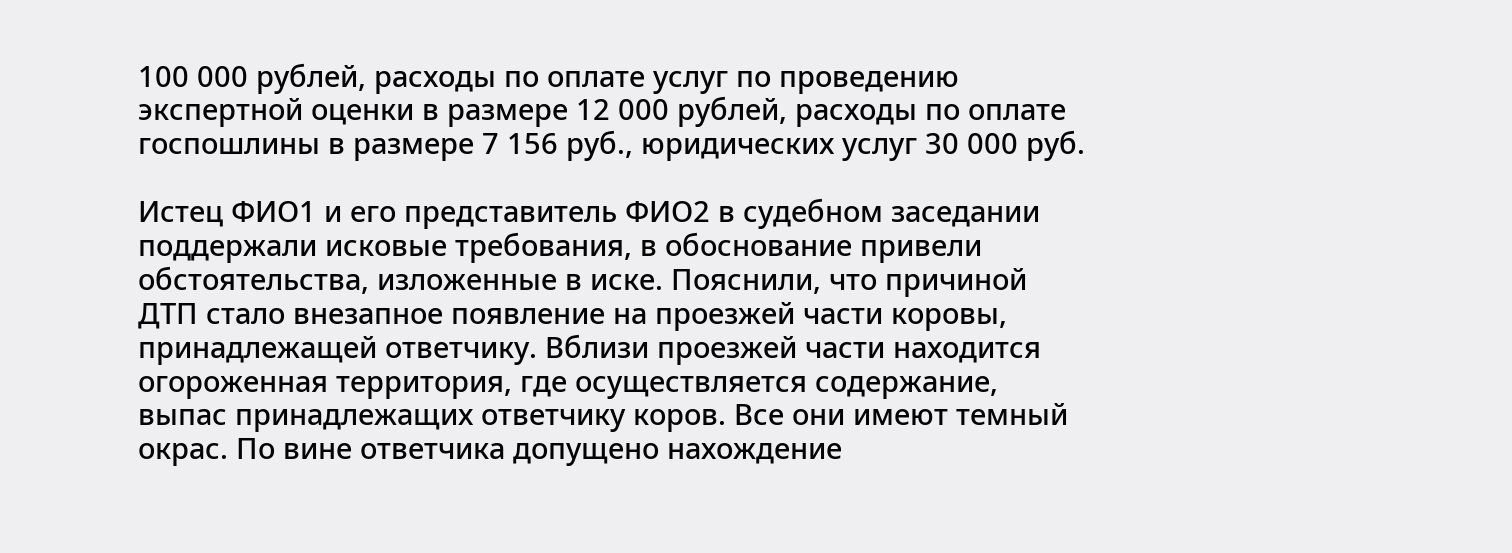100 000 рублей, расходы по оплате услуг по проведению экспертной оценки в размере 12 000 рублей, расходы по оплате госпошлины в размере 7 156 руб., юридических услуг 30 000 руб.

Истец ФИО1 и его представитель ФИО2 в судебном заседании поддержали исковые требования, в обоснование привели обстоятельства, изложенные в иске. Пояснили, что причиной ДТП стало внезапное появление на проезжей части коровы, принадлежащей ответчику. Вблизи проезжей части находится огороженная территория, где осуществляется содержание, выпас принадлежащих ответчику коров. Все они имеют темный окрас. По вине ответчика допущено нахождение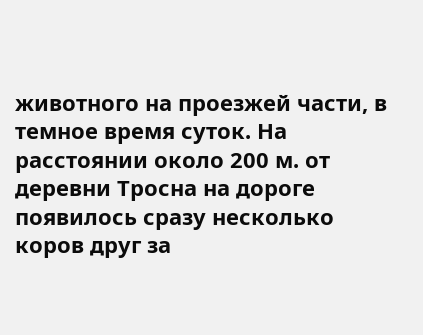животного на проезжей части, в темное время суток. На расстоянии около 200 м. от деревни Тросна на дороге появилось сразу несколько коров друг за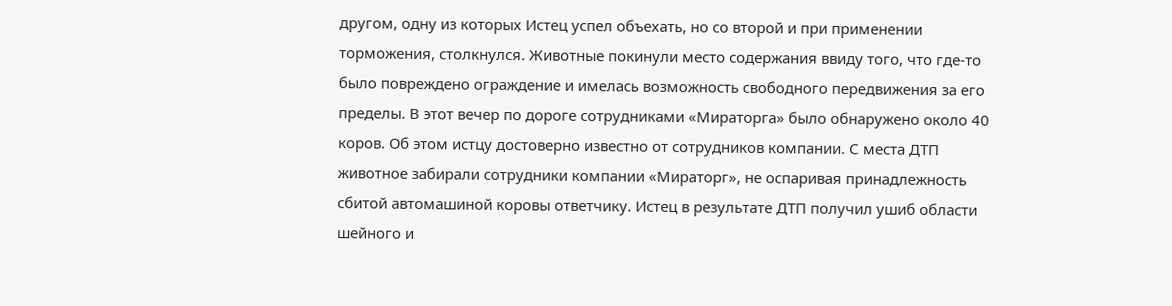другом, одну из которых Истец успел объехать, но со второй и при применении торможения, столкнулся. Животные покинули место содержания ввиду того, что где-то было повреждено ограждение и имелась возможность свободного передвижения за его пределы. В этот вечер по дороге сотрудниками «Мираторга» было обнаружено около 40 коров. Об этом истцу достоверно известно от сотрудников компании. С места ДТП животное забирали сотрудники компании «Мираторг», не оспаривая принадлежность сбитой автомашиной коровы ответчику. Истец в результате ДТП получил ушиб области шейного и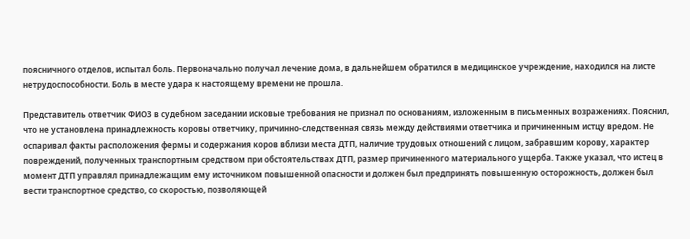поясничного отделов, испытал боль. Первоначально получал лечение дома, в дальнейшем обратился в медицинское учреждение, находился на листе нетрудоспособности. Боль в месте удара к настоящему времени не прошла.

Представитель ответчик ФИО3 в судебном заседании исковые требования не признал по основаниям, изложенным в письменных возражениях. Пояснил, что не установлена принадлежность коровы ответчику, причинно-следственная связь между действиями ответчика и причиненным истцу вредом. Не оспаривал факты расположения фермы и содержания коров вблизи места ДТП, наличие трудовых отношений с лицом, забравшим корову, характер повреждений, полученных транспортным средством при обстоятельствах ДТП, размер причиненного материального ущерба. Также указал, что истец в момент ДТП управлял принадлежащим ему источником повышенной опасности и должен был предпринять повышенную осторожность, должен был вести транспортное средство, со скоростью, позволяющей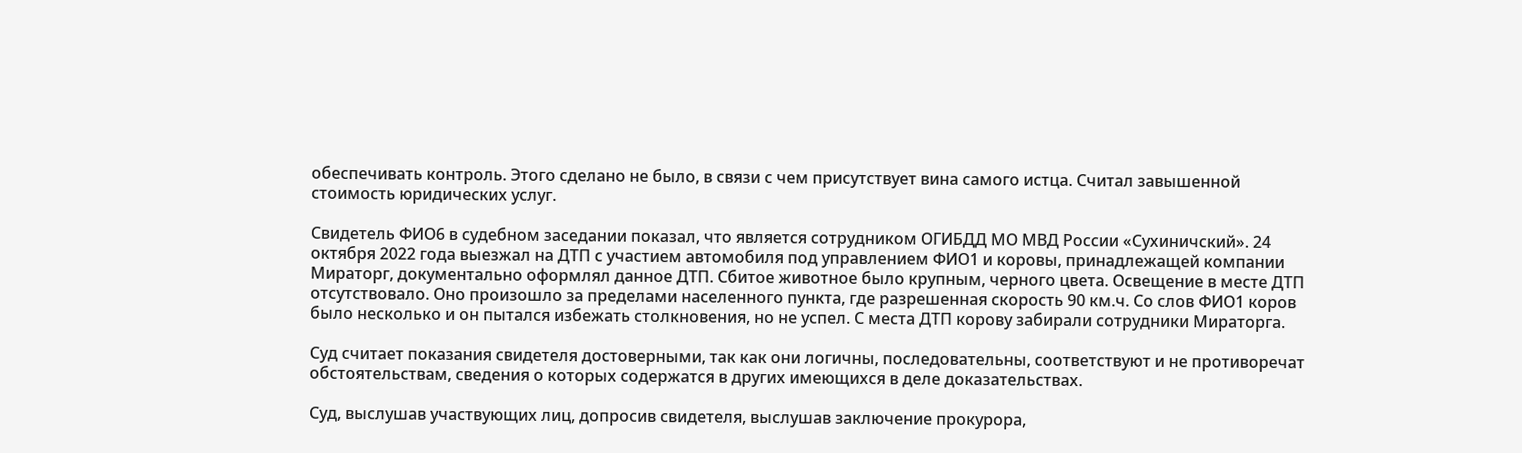обеспечивать контроль. Этого сделано не было, в связи с чем присутствует вина самого истца. Считал завышенной стоимость юридических услуг.

Свидетель ФИО6 в судебном заседании показал, что является сотрудником ОГИБДД МО МВД России «Сухиничский». 24 октября 2022 года выезжал на ДТП с участием автомобиля под управлением ФИО1 и коровы, принадлежащей компании Мираторг, документально оформлял данное ДТП. Сбитое животное было крупным, черного цвета. Освещение в месте ДТП отсутствовало. Оно произошло за пределами населенного пункта, где разрешенная скорость 90 км.ч. Со слов ФИО1 коров было несколько и он пытался избежать столкновения, но не успел. С места ДТП корову забирали сотрудники Мираторга.

Суд считает показания свидетеля достоверными, так как они логичны, последовательны, соответствуют и не противоречат обстоятельствам, сведения о которых содержатся в других имеющихся в деле доказательствах.

Суд, выслушав участвующих лиц, допросив свидетеля, выслушав заключение прокурора,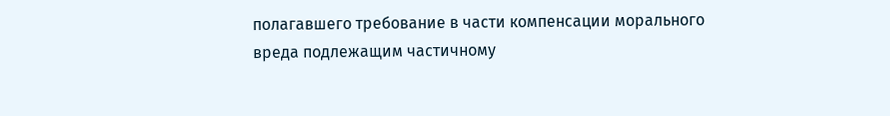полагавшего требование в части компенсации морального вреда подлежащим частичному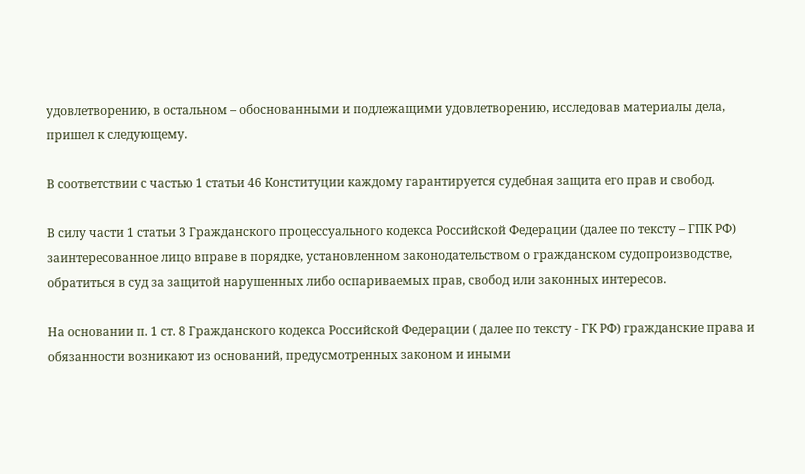удовлетворению, в остальном – обоснованными и подлежащими удовлетворению, исследовав материалы дела, пришел к следующему.

В соответствии с частью 1 статьи 46 Конституции каждому гарантируется судебная защита его прав и свобод.

В силу части 1 статьи 3 Гражданского процессуального кодекса Российской Федерации (далее по тексту – ГПК РФ) заинтересованное лицо вправе в порядке, установленном законодательством о гражданском судопроизводстве, обратиться в суд за защитой нарушенных либо оспариваемых прав, свобод или законных интересов.

На основании п. 1 ст. 8 Гражданского кодекса Российской Федерации ( далее по тексту - ГК РФ) гражданские права и обязанности возникают из оснований, предусмотренных законом и иными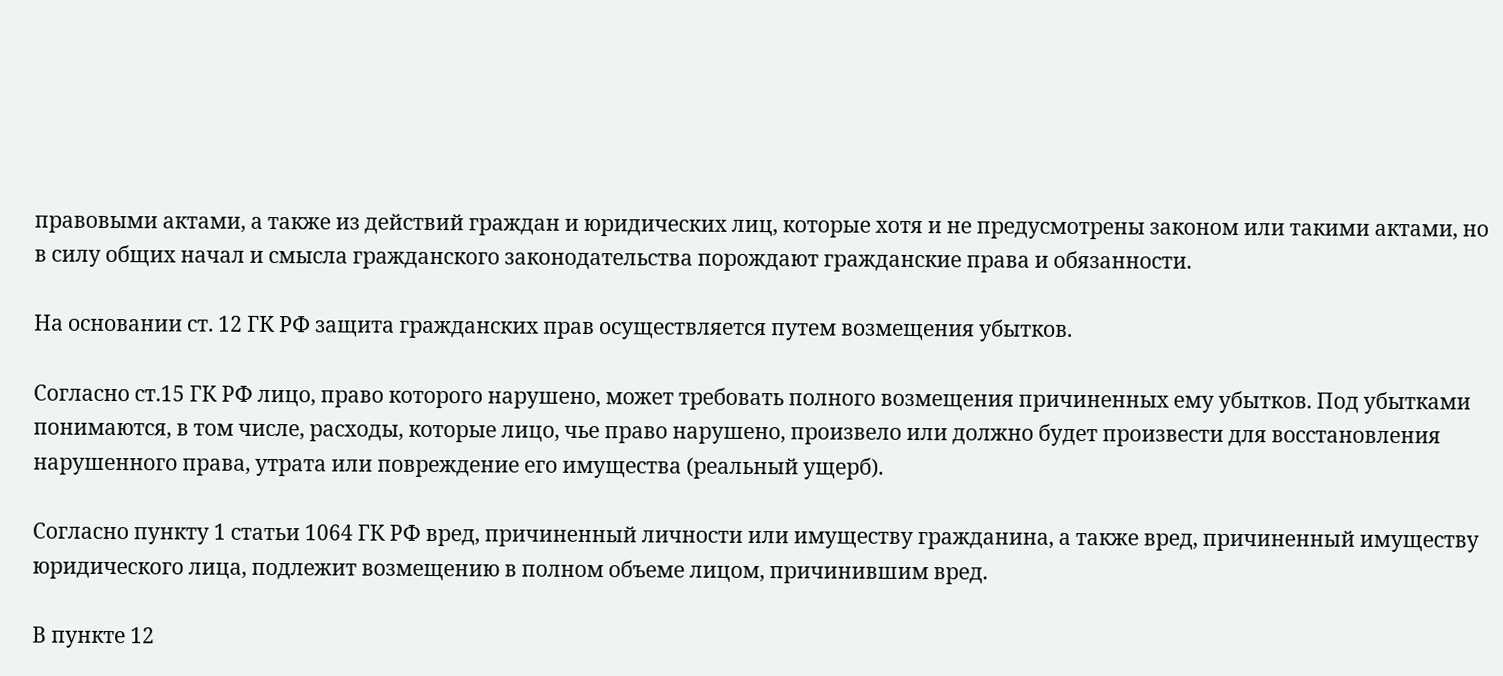правовыми актами, а также из действий граждан и юридических лиц, которые хотя и не предусмотрены законом или такими актами, но в силу общих начал и смысла гражданского законодательства порождают гражданские права и обязанности.

На основании ст. 12 ГК РФ защита гражданских прав осуществляется путем возмещения убытков.

Согласно ст.15 ГК РФ лицо, право которого нарушено, может требовать полного возмещения причиненных ему убытков. Под убытками понимаются, в том числе, расходы, которые лицо, чье право нарушено, произвело или должно будет произвести для восстановления нарушенного права, утрата или повреждение его имущества (реальный ущерб).

Согласно пункту 1 статьи 1064 ГК РФ вред, причиненный личности или имуществу гражданина, а также вред, причиненный имуществу юридического лица, подлежит возмещению в полном объеме лицом, причинившим вред.

В пункте 12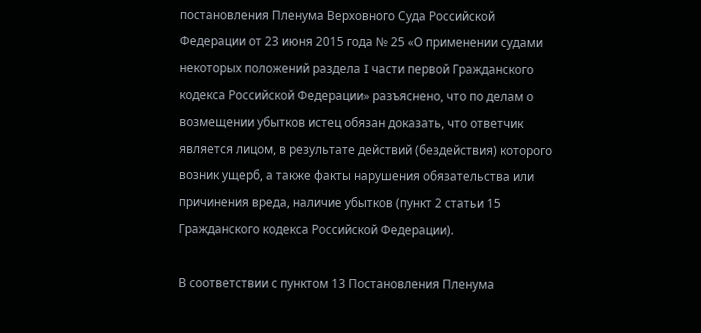постановления Пленума Верховного Суда Российской Федерации от 23 июня 2015 года № 25 «О применении судами некоторых положений раздела I части первой Гражданского кодекса Российской Федерации» разъяснено, что по делам о возмещении убытков истец обязан доказать, что ответчик является лицом, в результате действий (бездействия) которого возник ущерб, а также факты нарушения обязательства или причинения вреда, наличие убытков (пункт 2 статьи 15 Гражданского кодекса Российской Федерации).

В соответствии с пунктом 13 Постановления Пленума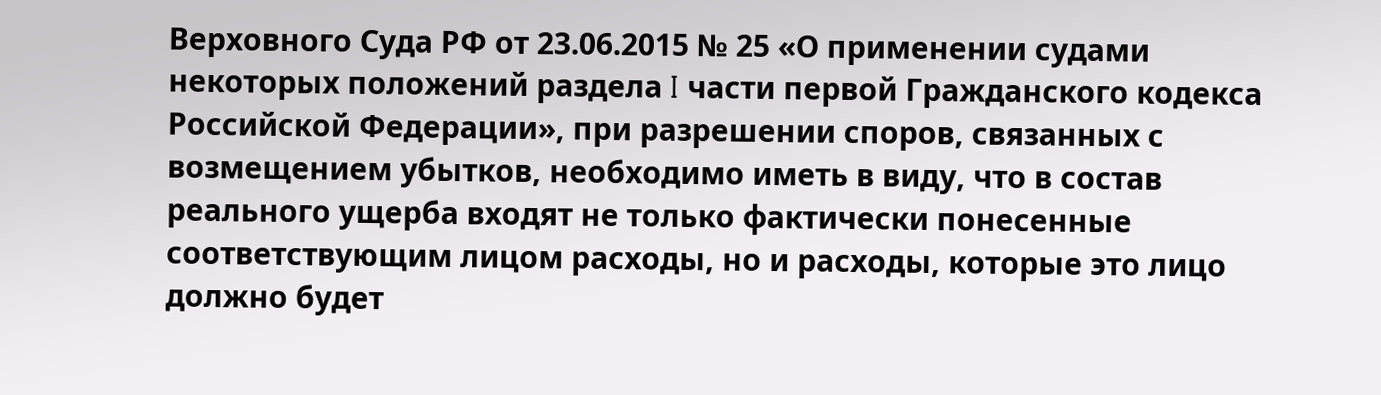Верховного Суда РФ от 23.06.2015 № 25 «О применении судами некоторых положений раздела I части первой Гражданского кодекса Российской Федерации», при разрешении споров, связанных с возмещением убытков, необходимо иметь в виду, что в состав реального ущерба входят не только фактически понесенные соответствующим лицом расходы, но и расходы, которые это лицо должно будет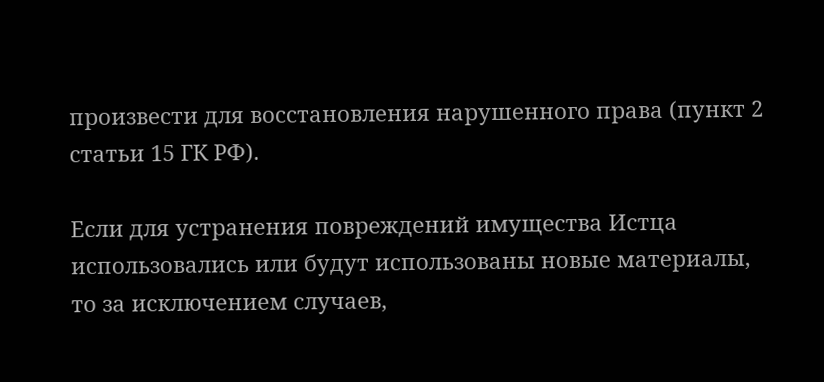произвести для восстановления нарушенного права (пункт 2 статьи 15 ГК РФ).

Если для устранения повреждений имущества Истца использовались или будут использованы новые материалы, то за исключением случаев,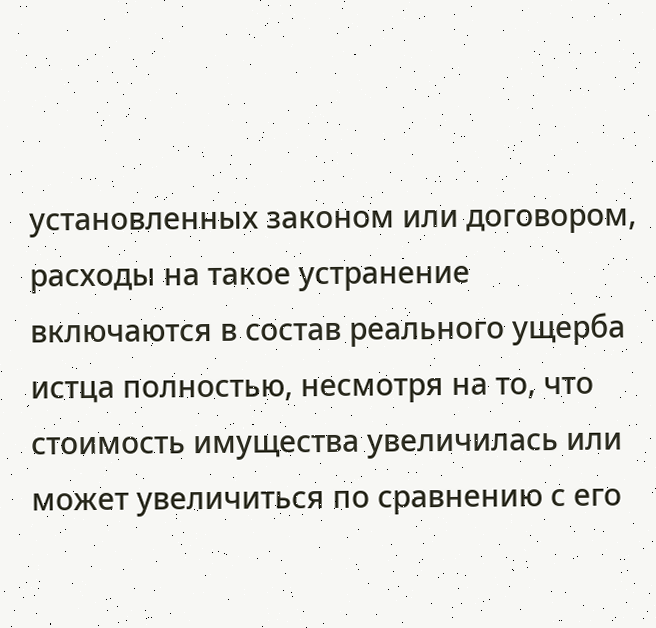установленных законом или договором, расходы на такое устранение включаются в состав реального ущерба истца полностью, несмотря на то, что стоимость имущества увеличилась или может увеличиться по сравнению с его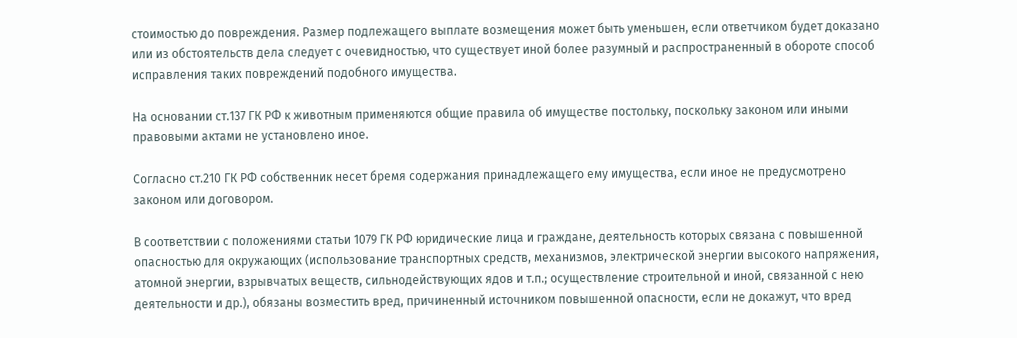стоимостью до повреждения. Размер подлежащего выплате возмещения может быть уменьшен, если ответчиком будет доказано или из обстоятельств дела следует с очевидностью, что существует иной более разумный и распространенный в обороте способ исправления таких повреждений подобного имущества.

На основании ст.137 ГК РФ к животным применяются общие правила об имуществе постольку, поскольку законом или иными правовыми актами не установлено иное.

Согласно ст.210 ГК РФ собственник несет бремя содержания принадлежащего ему имущества, если иное не предусмотрено законом или договором.

В соответствии с положениями статьи 1079 ГК РФ юридические лица и граждане, деятельность которых связана с повышенной опасностью для окружающих (использование транспортных средств, механизмов, электрической энергии высокого напряжения, атомной энергии, взрывчатых веществ, сильнодействующих ядов и т.п.; осуществление строительной и иной, связанной с нею деятельности и др.), обязаны возместить вред, причиненный источником повышенной опасности, если не докажут, что вред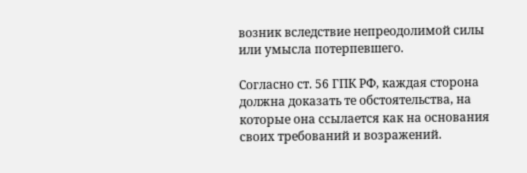возник вследствие непреодолимой силы или умысла потерпевшего.

Согласно ст. 56 ГПК РФ, каждая сторона должна доказать те обстоятельства, на которые она ссылается как на основания своих требований и возражений.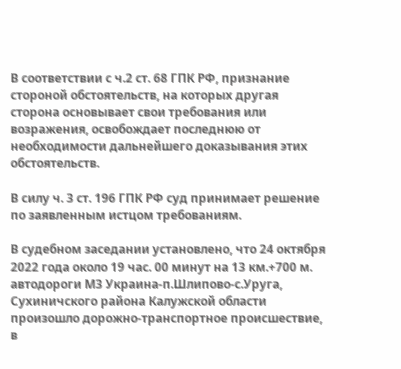В соответствии с ч.2 ст. 68 ГПК РФ, признание стороной обстоятельств, на которых другая сторона основывает свои требования или возражения, освобождает последнюю от необходимости дальнейшего доказывания этих обстоятельств.

В силу ч. 3 ст. 196 ГПК РФ суд принимает решение по заявленным истцом требованиям.

В судебном заседании установлено, что 24 октября 2022 года около 19 час. 00 минут на 13 км.+700 м. автодороги М3 Украина-п.Шлипово-с.Уруга, Сухиничского района Калужской области произошло дорожно-транспортное происшествие, в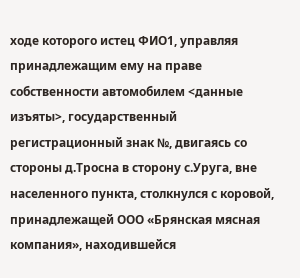ходе которого истец ФИО1, управляя принадлежащим ему на праве собственности автомобилем <данные изъяты>, государственный регистрационный знак №, двигаясь со стороны д.Тросна в сторону с.Уруга, вне населенного пункта, столкнулся с коровой, принадлежащей ООО «Брянская мясная компания», находившейся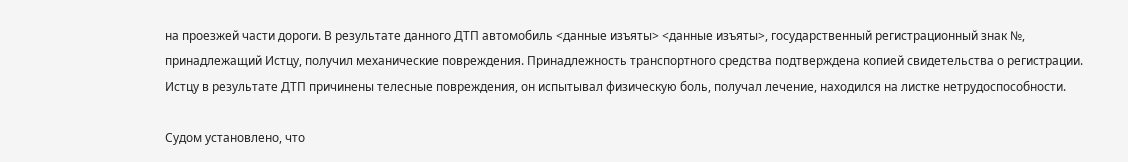на проезжей части дороги. В результате данного ДТП автомобиль <данные изъяты> <данные изъяты>, государственный регистрационный знак №, принадлежащий Истцу, получил механические повреждения. Принадлежность транспортного средства подтверждена копией свидетельства о регистрации. Истцу в результате ДТП причинены телесные повреждения, он испытывал физическую боль, получал лечение, находился на листке нетрудоспособности.

Судом установлено, что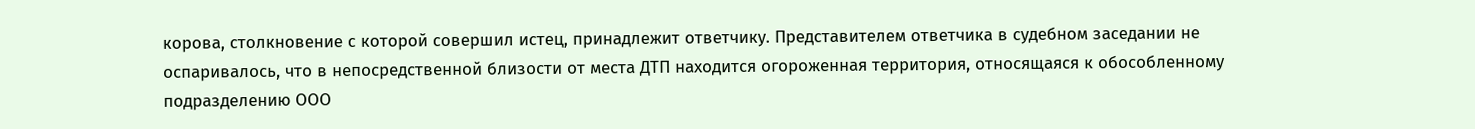корова, столкновение с которой совершил истец, принадлежит ответчику. Представителем ответчика в судебном заседании не оспаривалось, что в непосредственной близости от места ДТП находится огороженная территория, относящаяся к обособленному подразделению ООО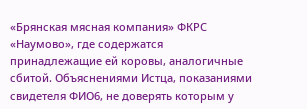«Брянская мясная компания» ФКРС «Наумово», где содержатся принадлежащие ей коровы, аналогичные сбитой. Объяснениями Истца, показаниями свидетеля ФИО6, не доверять которым у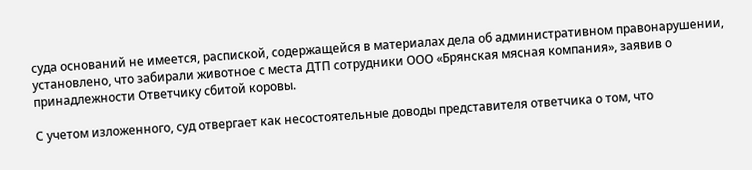суда оснований не имеется, распиской, содержащейся в материалах дела об административном правонарушении, установлено, что забирали животное с места ДТП сотрудники ООО «Брянская мясная компания», заявив о принадлежности Ответчику сбитой коровы.

С учетом изложенного, суд отвергает как несостоятельные доводы представителя ответчика о том, что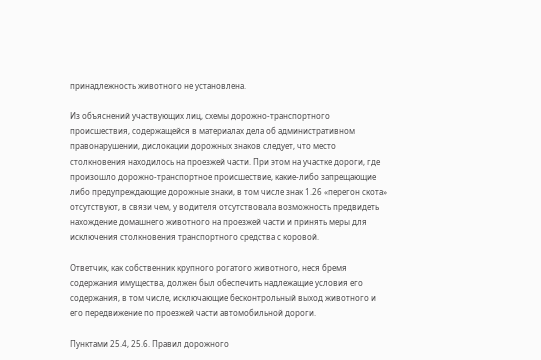принадлежность животного не установлена.

Из объяснений участвующих лиц, схемы дорожно-транспортного происшествия, содержащейся в материалах дела об административном правонарушении, дислокации дорожных знаков следует, что место столкновения находилось на проезжей части. При этом на участке дороги, где произошло дорожно-транспортное происшествие, какие-либо запрещающие либо предупреждающие дорожные знаки, в том числе знак 1.26 «перегон скота» отсутствуют, в связи чем, у водителя отсутствовала возможность предвидеть нахождение домашнего животного на проезжей части и принять меры для исключения столкновения транспортного средства с коровой.

Ответчик, как собственник крупного рогатого животного, неся бремя содержания имущества, должен был обеспечить надлежащие условия его содержания, в том числе, исключающие бесконтрольный выход животного и его передвижение по проезжей части автомобильной дороги.

Пунктами 25.4, 25.6. Правил дорожного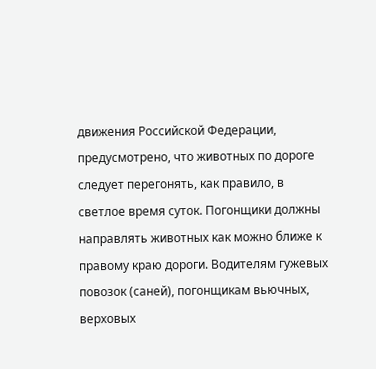движения Российской Федерации, предусмотрено, что животных по дороге следует перегонять, как правило, в светлое время суток. Погонщики должны направлять животных как можно ближе к правому краю дороги. Водителям гужевых повозок (саней), погонщикам вьючных, верховых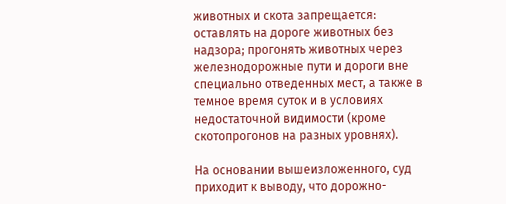животных и скота запрещается: оставлять на дороге животных без надзора; прогонять животных через железнодорожные пути и дороги вне специально отведенных мест, а также в темное время суток и в условиях недостаточной видимости (кроме скотопрогонов на разных уровнях).

На основании вышеизложенного, суд приходит к выводу, что дорожно-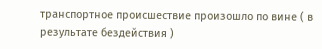транспортное происшествие произошло по вине ( в результате бездействия )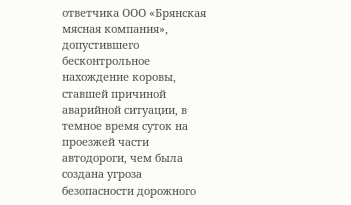ответчика ООО «Брянская мясная компания», допустившего бесконтрольное нахождение коровы, ставшей причиной аварийной ситуации, в темное время суток на проезжей части автодороги, чем была создана угроза безопасности дорожного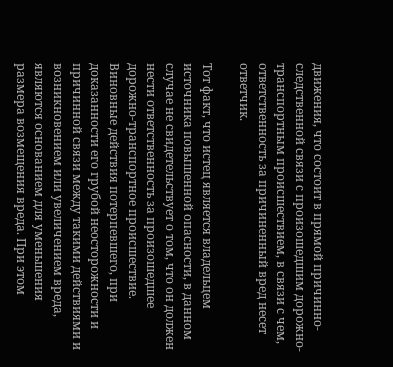движения, что состоит в прямой причинно-следственной связи с произошедшим дорожно-транспортным происшествием, в связи с чем, ответственность за причиненный вред несет ответчик.

Тот факт, что истец является владельцем источника повышенной опасности, в данном случае не свидетельствует о том, что он должен нести ответственность за произошедшее дорожно-транспортное происшествие. Виновные действия потерпевшего, при доказанности его грубой неосторожности и причинной связи между такими действиями и возникновением или увеличением вреда, являются основанием для уменьшения размера возмещения вреда. При этом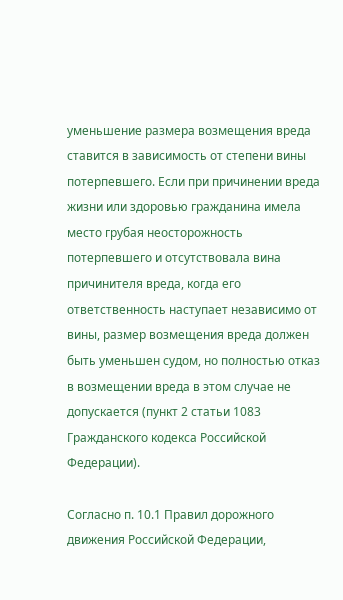уменьшение размера возмещения вреда ставится в зависимость от степени вины потерпевшего. Если при причинении вреда жизни или здоровью гражданина имела место грубая неосторожность потерпевшего и отсутствовала вина причинителя вреда, когда его ответственность наступает независимо от вины, размер возмещения вреда должен быть уменьшен судом, но полностью отказ в возмещении вреда в этом случае не допускается (пункт 2 статьи 1083 Гражданского кодекса Российской Федерации).

Согласно п. 10.1 Правил дорожного движения Российской Федерации,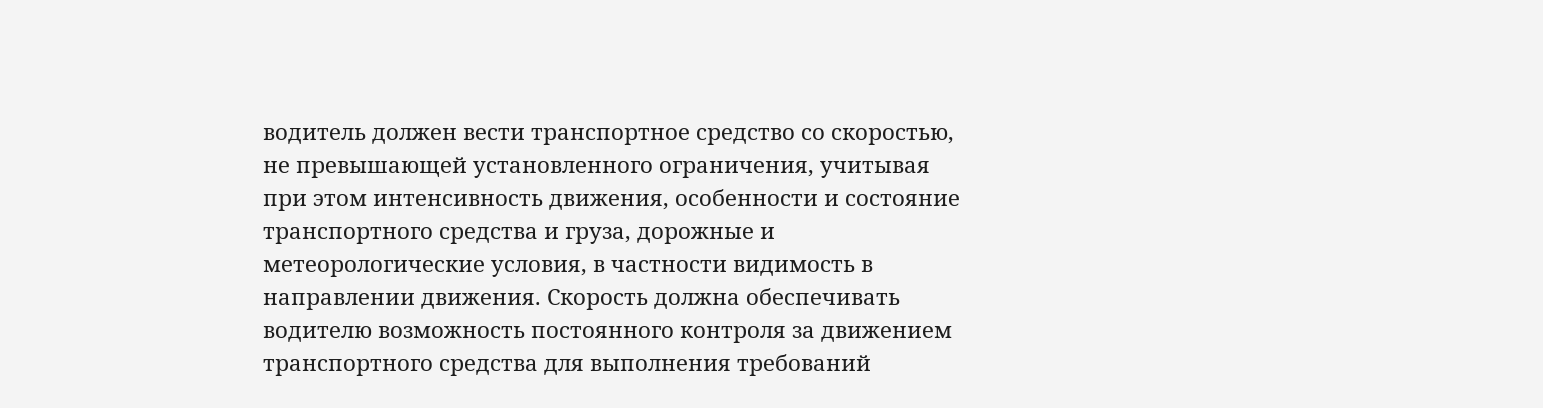водитель должен вести транспортное средство со скоростью, не превышающей установленного ограничения, учитывая при этом интенсивность движения, особенности и состояние транспортного средства и груза, дорожные и метеорологические условия, в частности видимость в направлении движения. Скорость должна обеспечивать водителю возможность постоянного контроля за движением транспортного средства для выполнения требований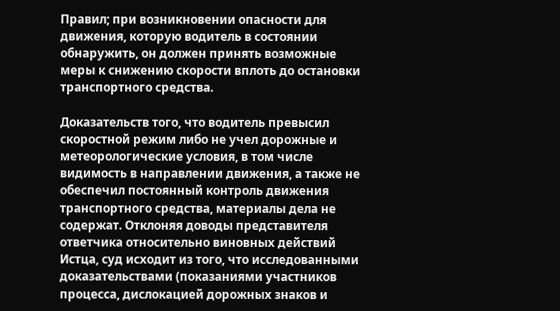Правил; при возникновении опасности для движения, которую водитель в состоянии обнаружить, он должен принять возможные меры к снижению скорости вплоть до остановки транспортного средства.

Доказательств того, что водитель превысил скоростной режим либо не учел дорожные и метеорологические условия, в том числе видимость в направлении движения, а также не обеспечил постоянный контроль движения транспортного средства, материалы дела не содержат. Отклоняя доводы представителя ответчика относительно виновных действий Истца, суд исходит из того, что исследованными доказательствами (показаниями участников процесса, дислокацией дорожных знаков и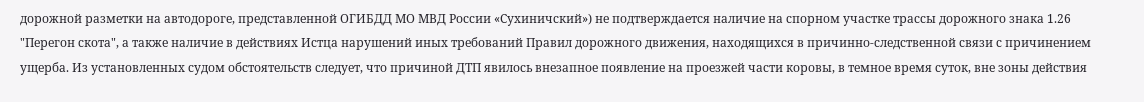дорожной разметки на автодороге, представленной ОГИБДД МО МВД России «Сухиничский») не подтверждается наличие на спорном участке трассы дорожного знака 1.26 "Перегон скота", а также наличие в действиях Истца нарушений иных требований Правил дорожного движения, находящихся в причинно-следственной связи с причинением ущерба. Из установленных судом обстоятельств следует, что причиной ДТП явилось внезапное появление на проезжей части коровы, в темное время суток, вне зоны действия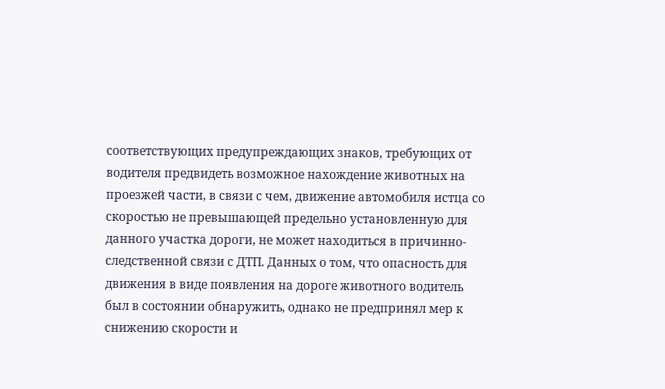соответствующих предупреждающих знаков, требующих от водителя предвидеть возможное нахождение животных на проезжей части, в связи с чем, движение автомобиля истца со скоростью не превышающей предельно установленную для данного участка дороги, не может находиться в причинно-следственной связи с ДТП. Данных о том, что опасность для движения в виде появления на дороге животного водитель был в состоянии обнаружить, однако не предпринял мер к снижению скорости и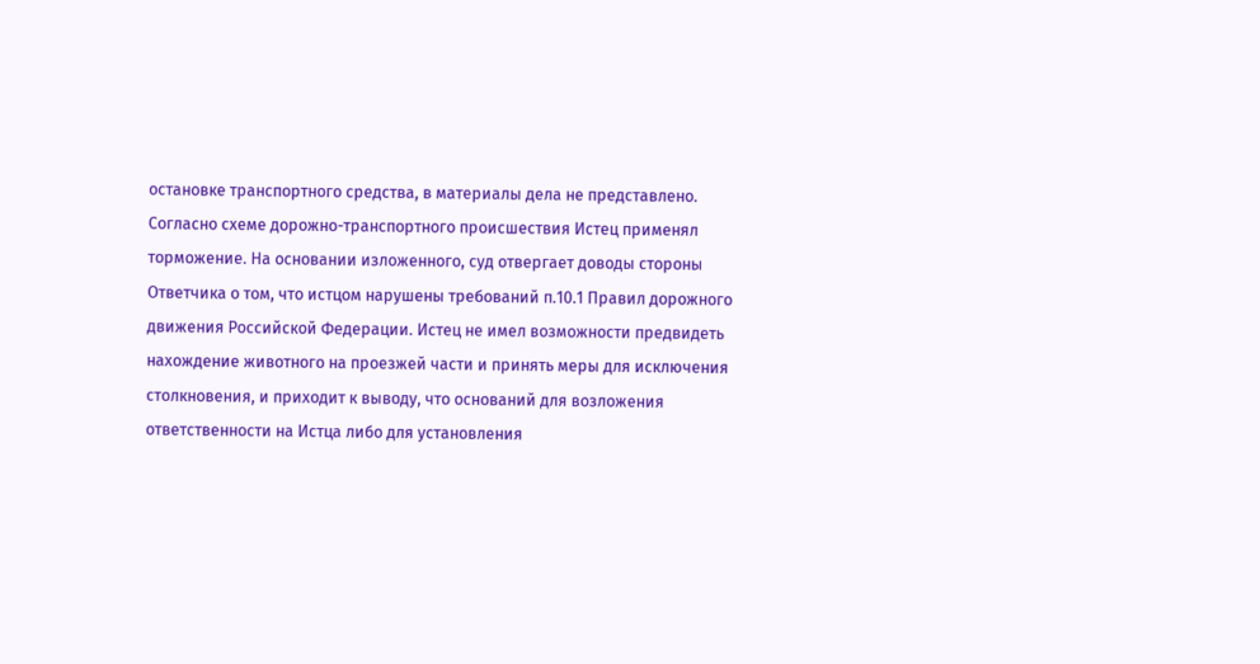остановке транспортного средства, в материалы дела не представлено. Согласно схеме дорожно-транспортного происшествия Истец применял торможение. На основании изложенного, суд отвергает доводы стороны Ответчика о том, что истцом нарушены требований п.10.1 Правил дорожного движения Российской Федерации. Истец не имел возможности предвидеть нахождение животного на проезжей части и принять меры для исключения столкновения, и приходит к выводу, что оснований для возложения ответственности на Истца либо для установления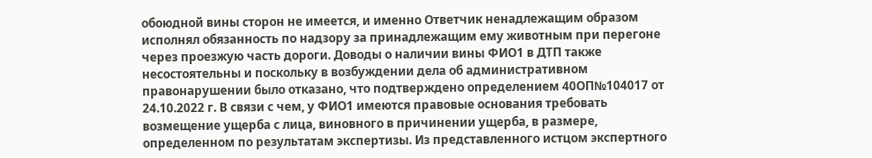обоюдной вины сторон не имеется, и именно Ответчик ненадлежащим образом исполнял обязанность по надзору за принадлежащим ему животным при перегоне через проезжую часть дороги. Доводы о наличии вины ФИО1 в ДТП также несостоятельны и поскольку в возбуждении дела об административном правонарушении было отказано, что подтверждено определением 40ОП№104017 от 24.10.2022 г. В связи с чем, у ФИО1 имеются правовые основания требовать возмещение ущерба с лица, виновного в причинении ущерба, в размере, определенном по результатам экспертизы. Из представленного истцом экспертного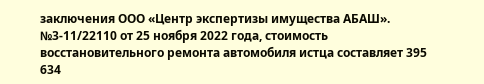заключения ООО «Центр экспертизы имущества АБАШ». №3-11/22110 от 25 ноября 2022 года, стоимость восстановительного ремонта автомобиля истца составляет 395 634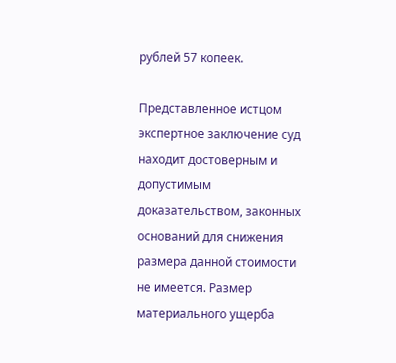рублей 57 копеек.

Представленное истцом экспертное заключение суд находит достоверным и допустимым доказательством, законных оснований для снижения размера данной стоимости не имеется. Размер материального ущерба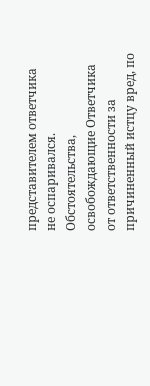представителем ответчика не оспаривался. Обстоятельства, освобождающие Ответчика от ответственности за причиненный истцу вред, по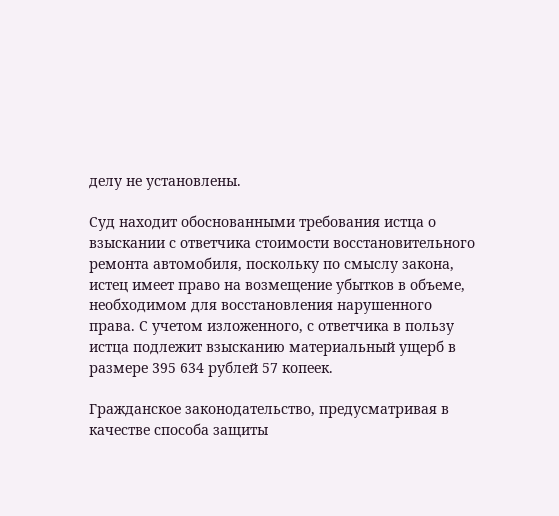делу не установлены.

Суд находит обоснованными требования истца о взыскании с ответчика стоимости восстановительного ремонта автомобиля, поскольку по смыслу закона, истец имеет право на возмещение убытков в объеме, необходимом для восстановления нарушенного права. С учетом изложенного, с ответчика в пользу истца подлежит взысканию материальный ущерб в размере 395 634 рублей 57 копеек.

Гражданское законодательство, предусматривая в качестве способа защиты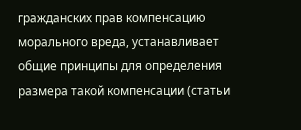гражданских прав компенсацию морального вреда, устанавливает общие принципы для определения размера такой компенсации (статьи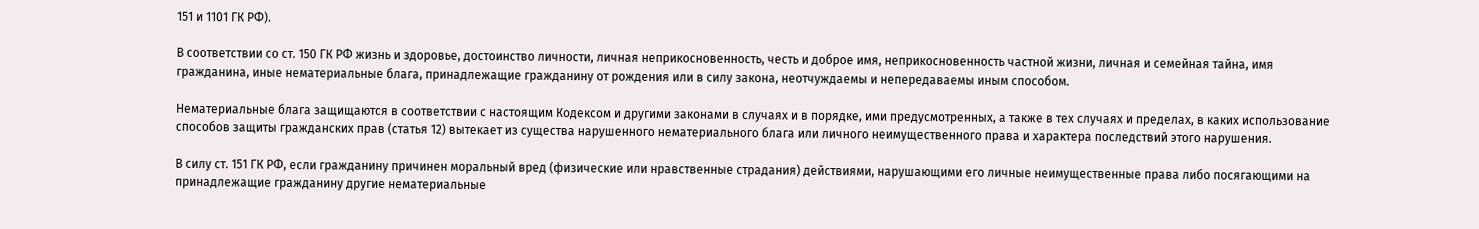151 и 1101 ГК РФ).

В соответствии со ст. 150 ГК РФ жизнь и здоровье, достоинство личности, личная неприкосновенность, честь и доброе имя, неприкосновенность частной жизни, личная и семейная тайна, имя гражданина, иные нематериальные блага, принадлежащие гражданину от рождения или в силу закона, неотчуждаемы и непередаваемы иным способом.

Нематериальные блага защищаются в соответствии с настоящим Кодексом и другими законами в случаях и в порядке, ими предусмотренных, а также в тех случаях и пределах, в каких использование способов защиты гражданских прав (статья 12) вытекает из существа нарушенного нематериального блага или личного неимущественного права и характера последствий этого нарушения.

В силу ст. 151 ГК РФ, если гражданину причинен моральный вред (физические или нравственные страдания) действиями, нарушающими его личные неимущественные права либо посягающими на принадлежащие гражданину другие нематериальные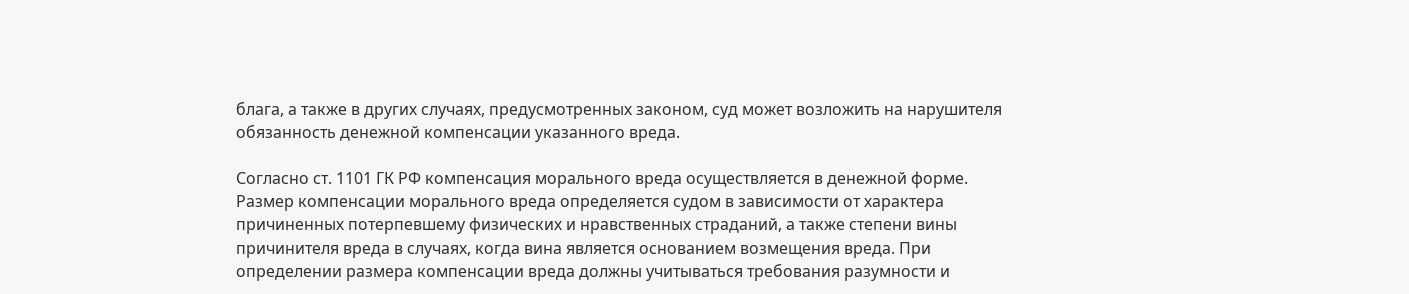блага, а также в других случаях, предусмотренных законом, суд может возложить на нарушителя обязанность денежной компенсации указанного вреда.

Согласно ст. 1101 ГК РФ компенсация морального вреда осуществляется в денежной форме. Размер компенсации морального вреда определяется судом в зависимости от характера причиненных потерпевшему физических и нравственных страданий, а также степени вины причинителя вреда в случаях, когда вина является основанием возмещения вреда. При определении размера компенсации вреда должны учитываться требования разумности и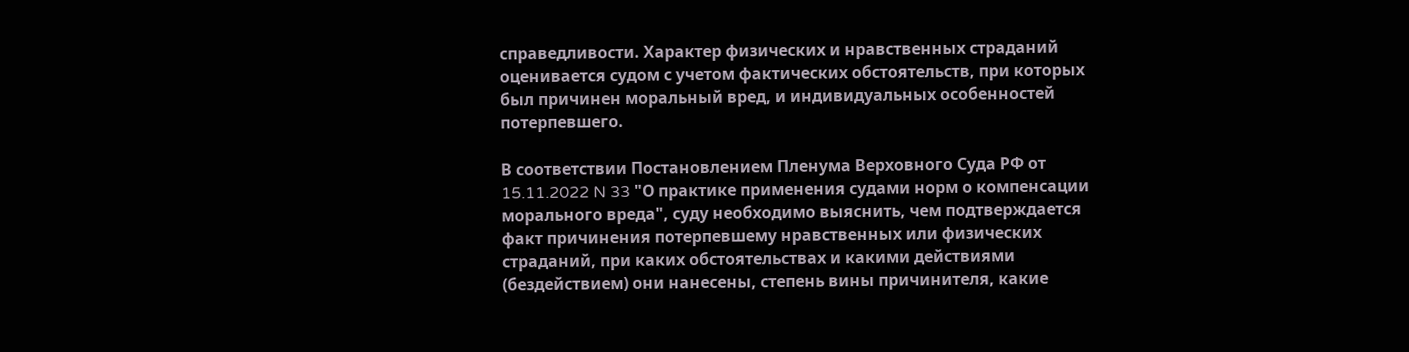справедливости. Характер физических и нравственных страданий оценивается судом с учетом фактических обстоятельств, при которых был причинен моральный вред, и индивидуальных особенностей потерпевшего.

В соответствии Постановлением Пленума Верховного Суда РФ от 15.11.2022 N 33 "О практике применения судами норм о компенсации морального вреда", суду необходимо выяснить, чем подтверждается факт причинения потерпевшему нравственных или физических страданий, при каких обстоятельствах и какими действиями (бездействием) они нанесены, степень вины причинителя, какие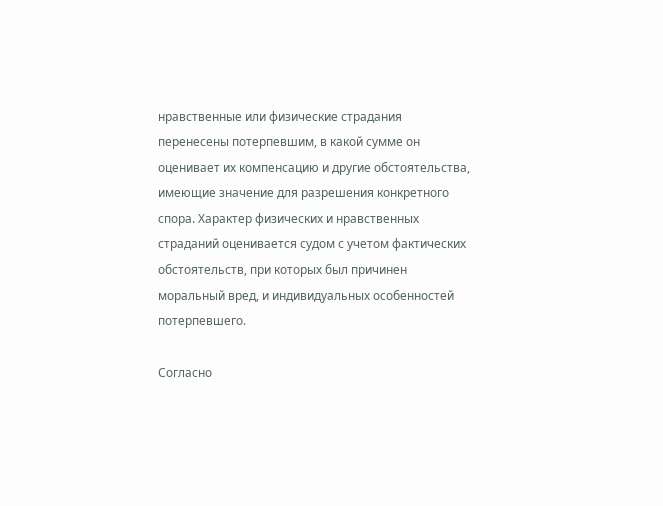нравственные или физические страдания перенесены потерпевшим, в какой сумме он оценивает их компенсацию и другие обстоятельства, имеющие значение для разрешения конкретного спора. Характер физических и нравственных страданий оценивается судом с учетом фактических обстоятельств, при которых был причинен моральный вред, и индивидуальных особенностей потерпевшего.

Согласно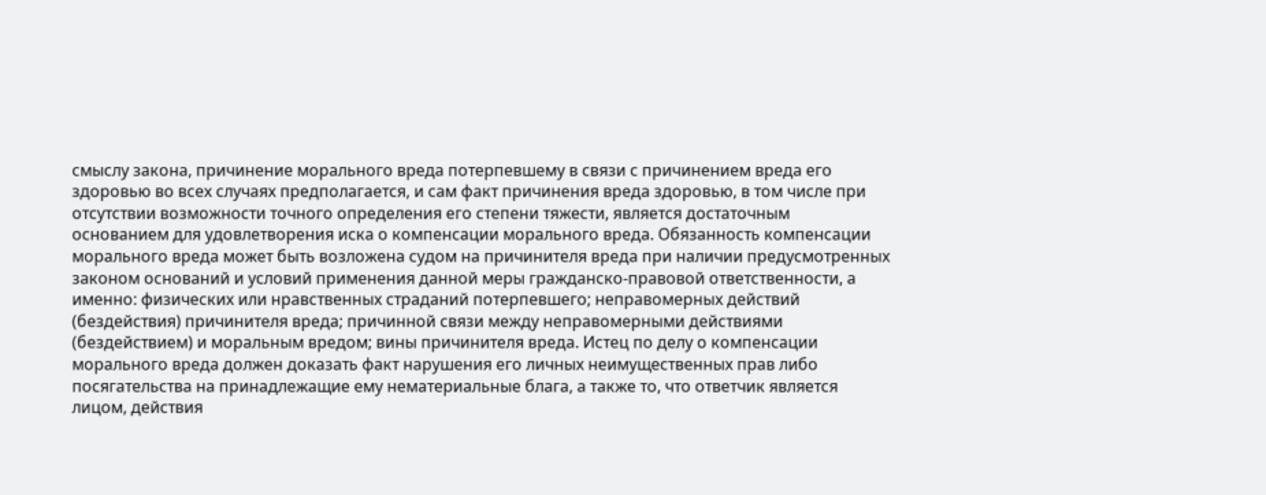смыслу закона, причинение морального вреда потерпевшему в связи с причинением вреда его здоровью во всех случаях предполагается, и сам факт причинения вреда здоровью, в том числе при отсутствии возможности точного определения его степени тяжести, является достаточным основанием для удовлетворения иска о компенсации морального вреда. Обязанность компенсации морального вреда может быть возложена судом на причинителя вреда при наличии предусмотренных законом оснований и условий применения данной меры гражданско-правовой ответственности, а именно: физических или нравственных страданий потерпевшего; неправомерных действий (бездействия) причинителя вреда; причинной связи между неправомерными действиями (бездействием) и моральным вредом; вины причинителя вреда. Истец по делу о компенсации морального вреда должен доказать факт нарушения его личных неимущественных прав либо посягательства на принадлежащие ему нематериальные блага, а также то, что ответчик является лицом, действия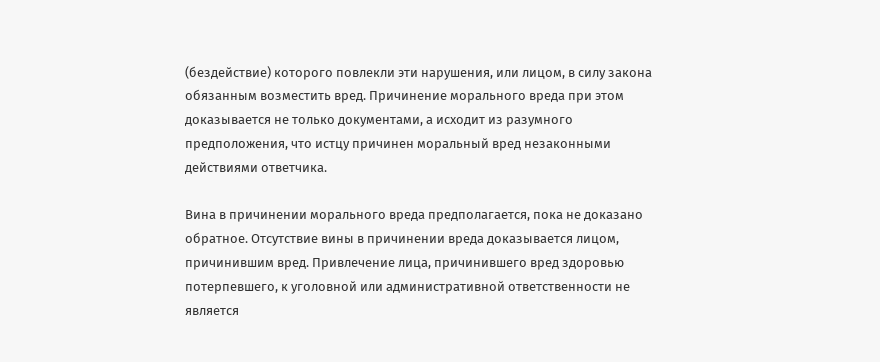(бездействие) которого повлекли эти нарушения, или лицом, в силу закона обязанным возместить вред. Причинение морального вреда при этом доказывается не только документами, а исходит из разумного предположения, что истцу причинен моральный вред незаконными действиями ответчика.

Вина в причинении морального вреда предполагается, пока не доказано обратное. Отсутствие вины в причинении вреда доказывается лицом, причинившим вред. Привлечение лица, причинившего вред здоровью потерпевшего, к уголовной или административной ответственности не является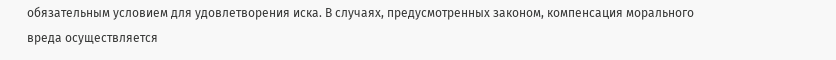обязательным условием для удовлетворения иска. В случаях, предусмотренных законом, компенсация морального вреда осуществляется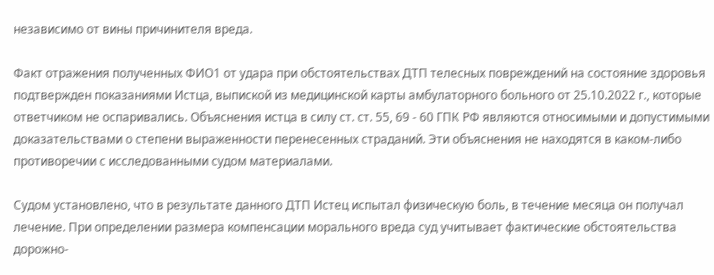независимо от вины причинителя вреда.

Факт отражения полученных ФИО1 от удара при обстоятельствах ДТП телесных повреждений на состояние здоровья подтвержден показаниями Истца, выпиской из медицинской карты амбулаторного больного от 25.10.2022 г., которые ответчиком не оспаривались. Объяснения истца в силу ст. ст. 55, 69 - 60 ГПК РФ являются относимыми и допустимыми доказательствами о степени выраженности перенесенных страданий. Эти объяснения не находятся в каком-либо противоречии с исследованными судом материалами.

Судом установлено, что в результате данного ДТП Истец испытал физическую боль, в течение месяца он получал лечение. При определении размера компенсации морального вреда суд учитывает фактические обстоятельства дорожно-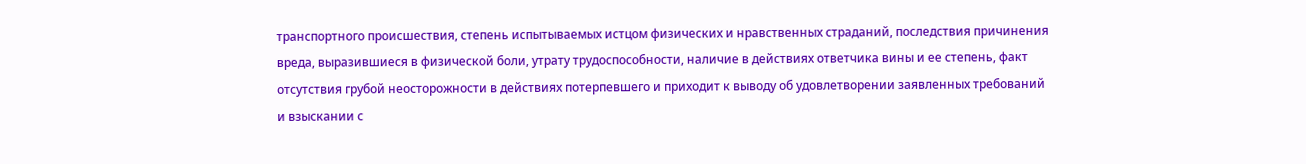транспортного происшествия, степень испытываемых истцом физических и нравственных страданий, последствия причинения вреда, выразившиеся в физической боли, утрату трудоспособности, наличие в действиях ответчика вины и ее степень, факт отсутствия грубой неосторожности в действиях потерпевшего и приходит к выводу об удовлетворении заявленных требований и взыскании с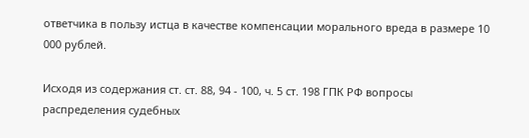ответчика в пользу истца в качестве компенсации морального вреда в размере 10 000 рублей.

Исходя из содержания ст. ст. 88, 94 - 100, ч. 5 ст. 198 ГПК РФ вопросы распределения судебных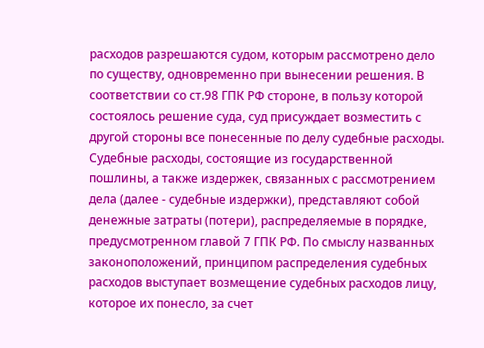расходов разрешаются судом, которым рассмотрено дело по существу, одновременно при вынесении решения. В соответствии со ст.98 ГПК РФ стороне, в пользу которой состоялось решение суда, суд присуждает возместить с другой стороны все понесенные по делу судебные расходы. Судебные расходы, состоящие из государственной пошлины, а также издержек, связанных с рассмотрением дела (далее - судебные издержки), представляют собой денежные затраты (потери), распределяемые в порядке, предусмотренном главой 7 ГПК РФ. По смыслу названных законоположений, принципом распределения судебных расходов выступает возмещение судебных расходов лицу, которое их понесло, за счет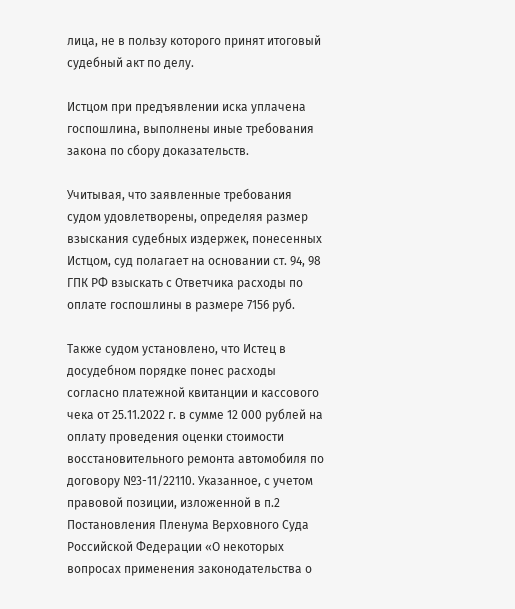лица, не в пользу которого принят итоговый судебный акт по делу.

Истцом при предъявлении иска уплачена госпошлина, выполнены иные требования закона по сбору доказательств.

Учитывая, что заявленные требования судом удовлетворены, определяя размер взыскания судебных издержек, понесенных Истцом, суд полагает на основании ст. 94, 98 ГПК РФ взыскать с Ответчика расходы по оплате госпошлины в размере 7156 руб.

Также судом установлено, что Истец в досудебном порядке понес расходы согласно платежной квитанции и кассового чека от 25.11.2022 г. в сумме 12 000 рублей на оплату проведения оценки стоимости восстановительного ремонта автомобиля по договору №3-11/22110. Указанное, с учетом правовой позиции, изложенной в п.2 Постановления Пленума Верховного Суда Российской Федерации «О некоторых вопросах применения законодательства о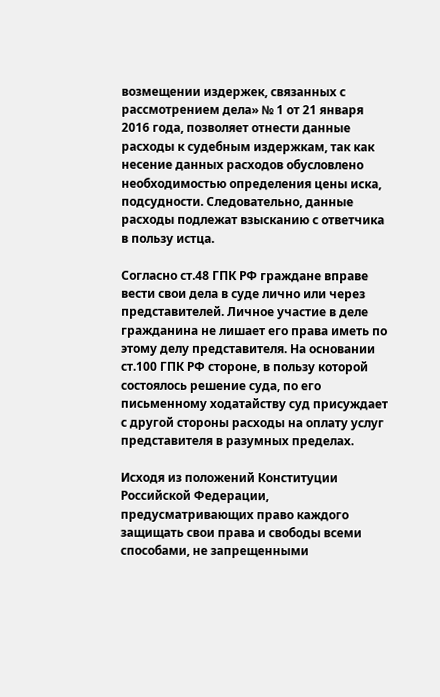возмещении издержек, связанных с рассмотрением дела» № 1 от 21 января 2016 года, позволяет отнести данные расходы к судебным издержкам, так как несение данных расходов обусловлено необходимостью определения цены иска, подсудности. Следовательно, данные расходы подлежат взысканию с ответчика в пользу истца.

Согласно ст.48 ГПК РФ граждане вправе вести свои дела в суде лично или через представителей. Личное участие в деле гражданина не лишает его права иметь по этому делу представителя. На основании ст.100 ГПК РФ стороне, в пользу которой состоялось решение суда, по его письменному ходатайству суд присуждает с другой стороны расходы на оплату услуг представителя в разумных пределах.

Исходя из положений Конституции Российской Федерации, предусматривающих право каждого защищать свои права и свободы всеми способами, не запрещенными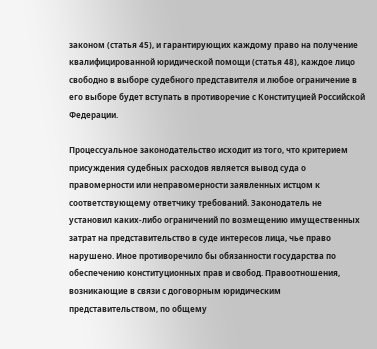законом (статья 45), и гарантирующих каждому право на получение квалифицированной юридической помощи (статья 48), каждое лицо свободно в выборе судебного представителя и любое ограничение в его выборе будет вступать в противоречие с Конституцией Российской Федерации.

Процессуальное законодательство исходит из того, что критерием присуждения судебных расходов является вывод суда о правомерности или неправомерности заявленных истцом к соответствующему ответчику требований. Законодатель не установил каких-либо ограничений по возмещению имущественных затрат на представительство в суде интересов лица, чье право нарушено. Иное противоречило бы обязанности государства по обеспечению конституционных прав и свобод. Правоотношения, возникающие в связи с договорным юридическим представительством, по общему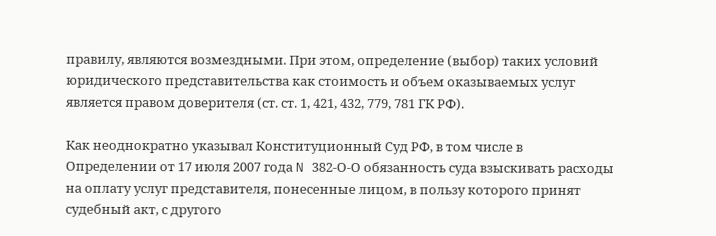правилу, являются возмездными. При этом, определение (выбор) таких условий юридического представительства как стоимость и объем оказываемых услуг является правом доверителя (ст. ст. 1, 421, 432, 779, 781 ГК РФ).

Как неоднократно указывал Конституционный Суд РФ, в том числе в Определении от 17 июля 2007 года N 382-О-О обязанность суда взыскивать расходы на оплату услуг представителя, понесенные лицом, в пользу которого принят судебный акт, с другого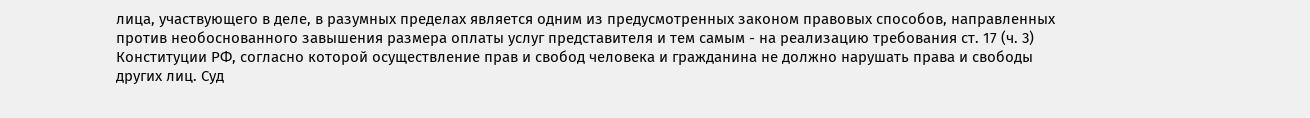лица, участвующего в деле, в разумных пределах является одним из предусмотренных законом правовых способов, направленных против необоснованного завышения размера оплаты услуг представителя и тем самым - на реализацию требования ст. 17 (ч. 3) Конституции РФ, согласно которой осуществление прав и свобод человека и гражданина не должно нарушать права и свободы других лиц. Суд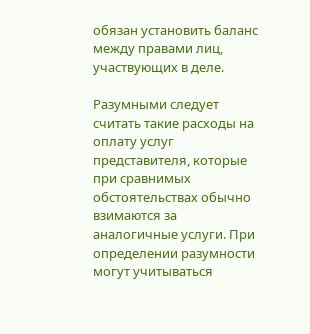обязан установить баланс между правами лиц, участвующих в деле.

Разумными следует считать такие расходы на оплату услуг представителя, которые при сравнимых обстоятельствах обычно взимаются за аналогичные услуги. При определении разумности могут учитываться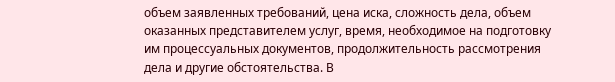объем заявленных требований, цена иска, сложность дела, объем оказанных представителем услуг, время, необходимое на подготовку им процессуальных документов, продолжительность рассмотрения дела и другие обстоятельства. В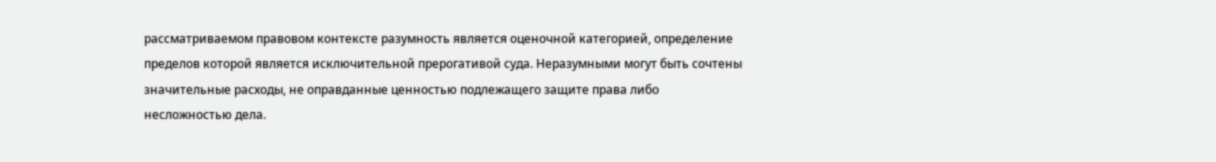рассматриваемом правовом контексте разумность является оценочной категорией, определение пределов которой является исключительной прерогативой суда. Неразумными могут быть сочтены значительные расходы, не оправданные ценностью подлежащего защите права либо несложностью дела.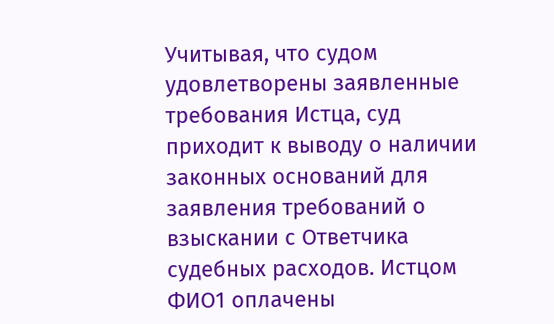Учитывая, что судом удовлетворены заявленные требования Истца, суд приходит к выводу о наличии законных оснований для заявления требований о взыскании с Ответчика судебных расходов. Истцом ФИО1 оплачены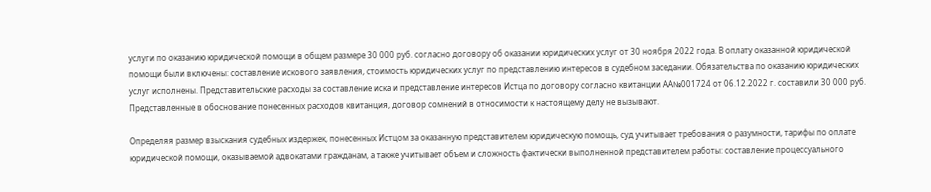услуги по оказанию юридической помощи в общем размере 30 000 руб. согласно договору об оказании юридических услуг от 30 ноября 2022 года. В оплату оказанной юридической помощи были включены: составление искового заявления, стоимость юридических услуг по представлению интересов в судебном заседании. Обязательства по оказанию юридических услуг исполнены. Представительские расходы за составление иска и представление интересов Истца по договору согласно квитанции АА№001724 от 06.12.2022 г. составили 30 000 руб. Представленные в обоснование понесенных расходов квитанция, договор сомнений в относимости к настоящему делу не вызывают.

Определяя размер взыскания судебных издержек, понесенных Истцом за оказанную представителем юридическую помощь, суд учитывает требования о разумности, тарифы по оплате юридической помощи, оказываемой адвокатами гражданам, а также учитывает объем и сложность фактически выполненной представителем работы: составление процессуального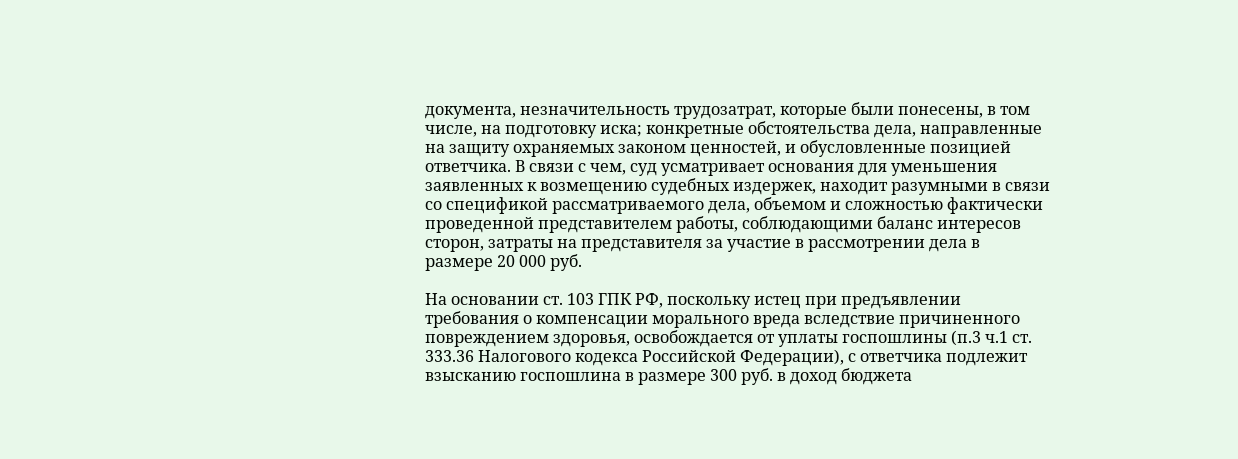документа, незначительность трудозатрат, которые были понесены, в том числе, на подготовку иска; конкретные обстоятельства дела, направленные на защиту охраняемых законом ценностей, и обусловленные позицией ответчика. В связи с чем, суд усматривает основания для уменьшения заявленных к возмещению судебных издержек, находит разумными в связи со спецификой рассматриваемого дела, объемом и сложностью фактически проведенной представителем работы, соблюдающими баланс интересов сторон, затраты на представителя за участие в рассмотрении дела в размере 20 000 руб.

На основании ст. 103 ГПК РФ, поскольку истец при предъявлении требования о компенсации морального вреда вследствие причиненного повреждением здоровья, освобождается от уплаты госпошлины (п.3 ч.1 ст. 333.36 Налогового кодекса Российской Федерации), с ответчика подлежит взысканию госпошлина в размере 300 руб. в доход бюджета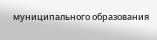муниципального образования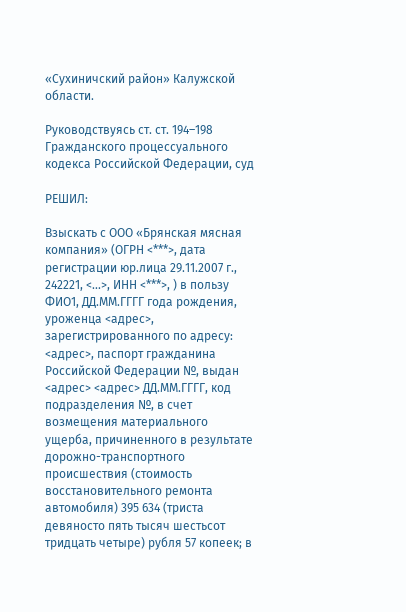«Сухиничский район» Калужской области.

Руководствуясь ст. ст. 194–198 Гражданского процессуального кодекса Российской Федерации, суд

РЕШИЛ:

Взыскать с ООО «Брянская мясная компания» (ОГРН <***>, дата регистрации юр.лица 29.11.2007 г., 242221, <...>, ИНН <***>, ) в пользу ФИО1, ДД.ММ.ГГГГ года рождения, уроженца <адрес>, зарегистрированного по адресу: <адрес>, паспорт гражданина Российской Федерации №, выдан <адрес> <адрес> ДД.ММ.ГГГГ, код подразделения №, в счет возмещения материального ущерба, причиненного в результате дорожно-транспортного происшествия (стоимость восстановительного ремонта автомобиля) 395 634 (триста девяносто пять тысяч шестьсот тридцать четыре) рубля 57 копеек; в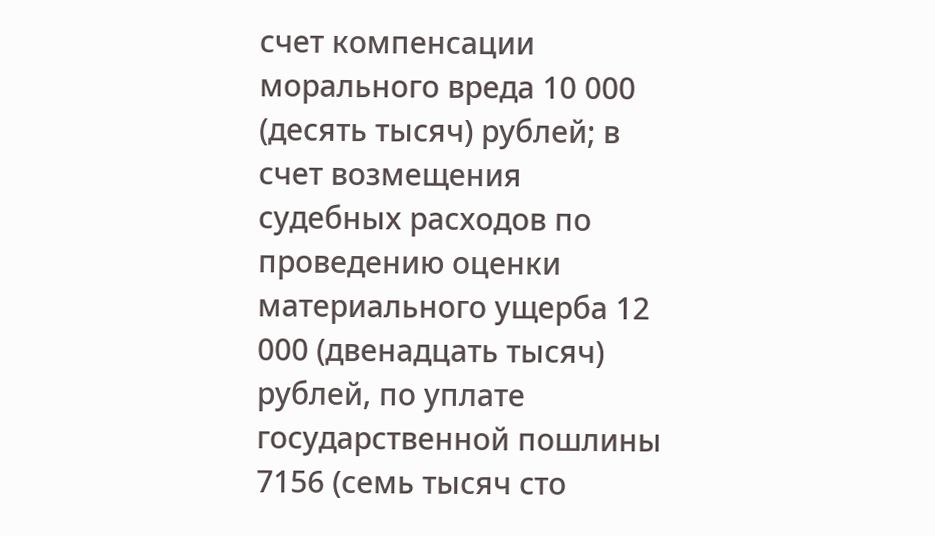счет компенсации морального вреда 10 000 (десять тысяч) рублей; в счет возмещения судебных расходов по проведению оценки материального ущерба 12 000 (двенадцать тысяч) рублей, по уплате государственной пошлины 7156 (семь тысяч сто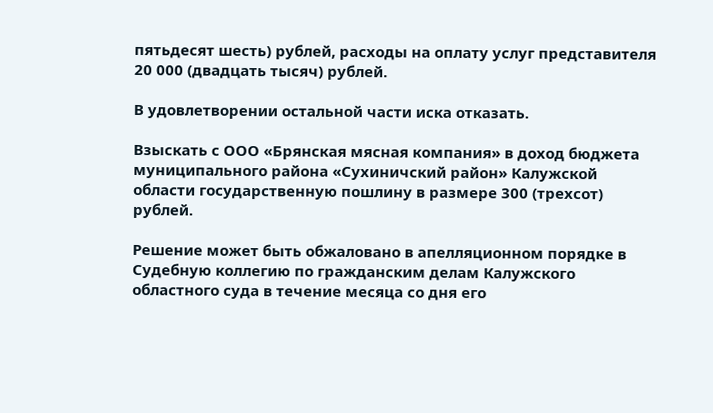пятьдесят шесть) рублей, расходы на оплату услуг представителя 20 000 (двадцать тысяч) рублей.

В удовлетворении остальной части иска отказать.

Взыскать с ООО «Брянская мясная компания» в доход бюджета муниципального района «Сухиничский район» Калужской области государственную пошлину в размере 300 (трехсот) рублей.

Решение может быть обжаловано в апелляционном порядке в Судебную коллегию по гражданским делам Калужского областного суда в течение месяца со дня его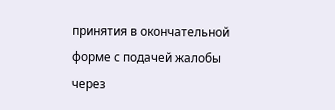принятия в окончательной форме с подачей жалобы через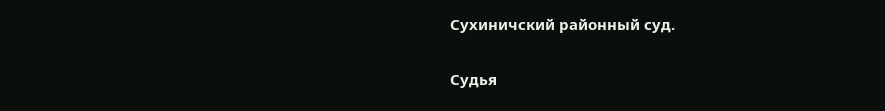Сухиничский районный суд.

Судья